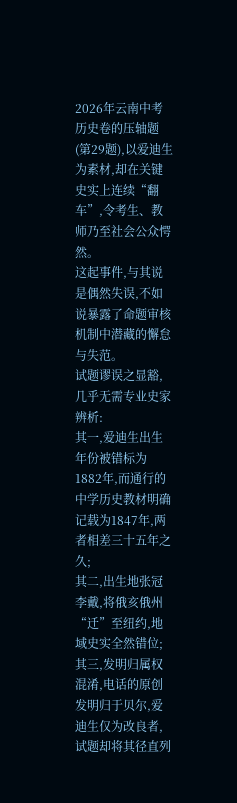2026年云南中考历史卷的压轴题(第29题),以爱迪生为素材,却在关键史实上连续“翻车”,令考生、教师乃至社会公众愕然。
这起事件,与其说是偶然失误,不如说暴露了命题审核机制中潜藏的懈怠与失范。
试题谬误之显豁,几乎无需专业史家辨析:
其一,爱迪生出生年份被错标为1882年,而通行的中学历史教材明确记载为1847年,两者相差三十五年之久;
其二,出生地张冠李戴,将俄亥俄州“迁”至纽约,地域史实全然错位;
其三,发明归属权混淆,电话的原创发明归于贝尔,爱迪生仅为改良者,试题却将其径直列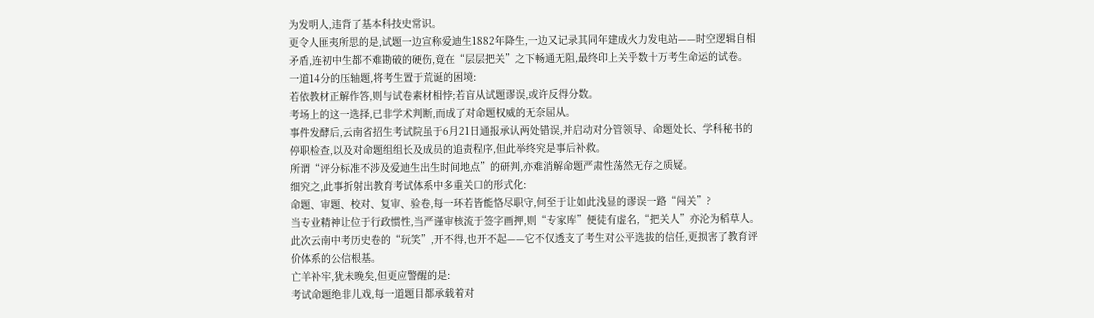为发明人,违背了基本科技史常识。
更令人匪夷所思的是,试题一边宣称爱迪生1882年降生,一边又记录其同年建成火力发电站——时空逻辑自相矛盾,连初中生都不难勘破的硬伤,竟在“层层把关”之下畅通无阻,最终印上关乎数十万考生命运的试卷。
一道14分的压轴题,将考生置于荒诞的困境:
若依教材正解作答,则与试卷素材相悖;若盲从试题谬误,或许反得分数。
考场上的这一选择,已非学术判断,而成了对命题权威的无奈屈从。
事件发酵后,云南省招生考试院虽于6月21日通报承认两处错误,并启动对分管领导、命题处长、学科秘书的停职检查,以及对命题组组长及成员的追责程序,但此举终究是事后补救。
所谓“评分标准不涉及爱迪生出生时间地点”的研判,亦难消解命题严肃性荡然无存之质疑。
细究之,此事折射出教育考试体系中多重关口的形式化:
命题、审题、校对、复审、验卷,每一环若皆能恪尽职守,何至于让如此浅显的谬误一路“闯关”?
当专业精神让位于行政惯性,当严谨审核流于签字画押,则“专家库”便徒有虚名,“把关人”亦沦为稻草人。
此次云南中考历史卷的“玩笑”,开不得,也开不起——它不仅透支了考生对公平选拔的信任,更损害了教育评价体系的公信根基。
亡羊补牢,犹未晚矣,但更应警醒的是:
考试命题绝非儿戏,每一道题目都承载着对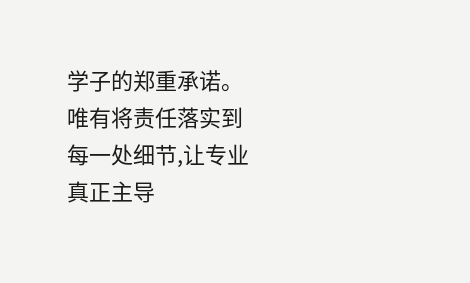学子的郑重承诺。
唯有将责任落实到每一处细节,让专业真正主导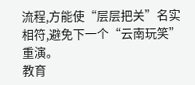流程,方能使“层层把关”名实相符,避免下一个“云南玩笑”重演。
教育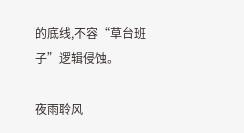的底线,不容“草台班子”逻辑侵蚀。

夜雨聆风